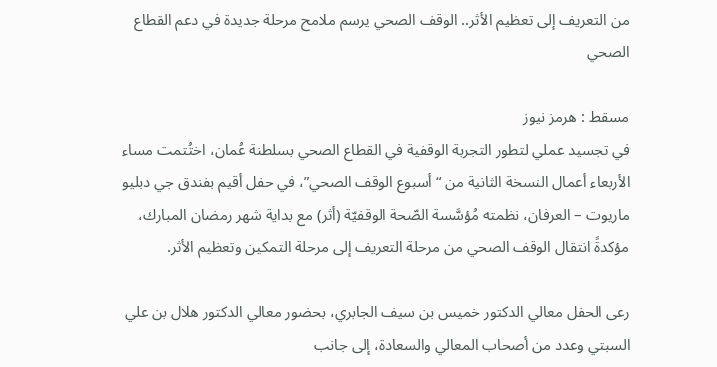من التعريف إلى تعظيم الأثر.. الوقف الصحي يرسم ملامح مرحلة جديدة في دعم القطاع الصحي

مسقط : هرمز نيوز
في تجسيد عملي لتطور التجربة الوقفية في القطاع الصحي بسلطنة عُمان، اختُتمت مساء الأربعاء أعمال النسخة الثانية من “أسبوع الوقف الصحي”، في حفل أقيم بفندق جي دبليو ماريوت – العرفان، نظمته مُؤسَّسة الصّحة الوقفيّة (أثر) مع بداية شهر رمضان المبارك، مؤكدةً انتقال الوقف الصحي من مرحلة التعريف إلى مرحلة التمكين وتعظيم الأثر.

رعى الحفل معالي الدكتور خميس بن سيف الجابري، بحضور معالي الدكتور هلال بن علي السبتي وعدد من أصحاب المعالي والسعادة، إلى جانب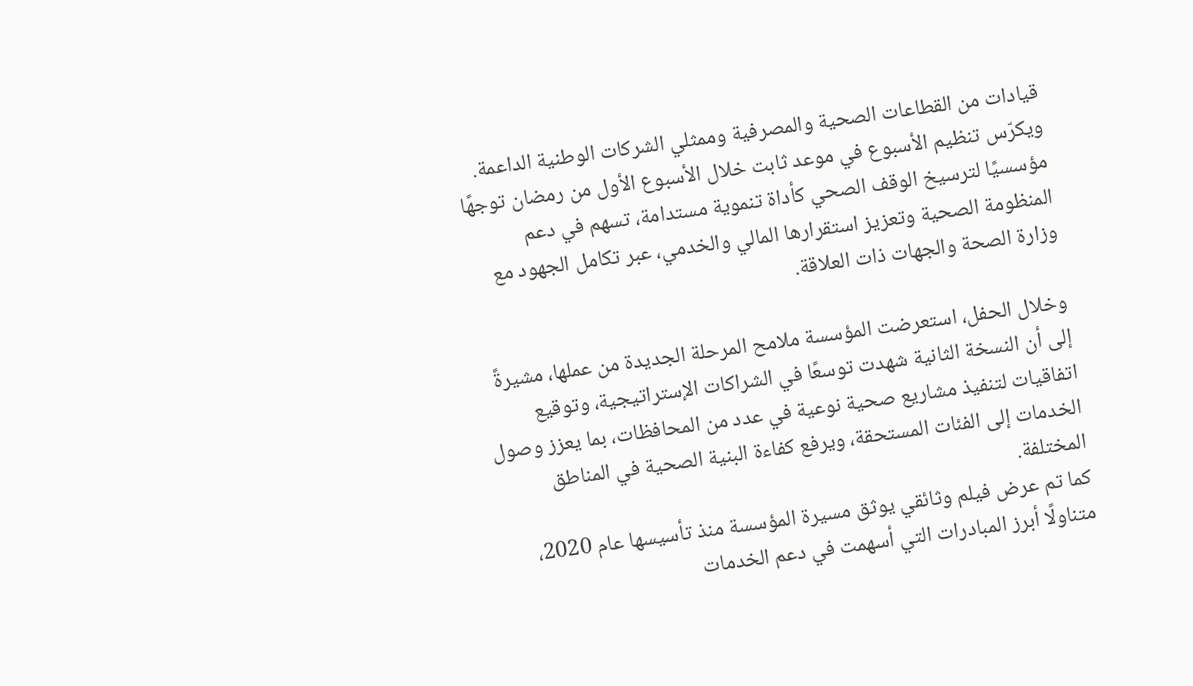قيادات من القطاعات الصحية والمصرفية وممثلي الشركات الوطنية الداعمة.
ويكرّس تنظيم الأسبوع في موعد ثابت خلال الأسبوع الأول من رمضان توجهًا مؤسسيًا لترسيخ الوقف الصحي كأداة تنموية مستدامة، تسهم في دعم المنظومة الصحية وتعزيز استقرارها المالي والخدمي، عبر تكامل الجهود مع وزارة الصحة والجهات ذات العلاقة.

وخلال الحفل، استعرضت المؤسسة ملامح المرحلة الجديدة من عملها، مشيرةً إلى أن النسخة الثانية شهدت توسعًا في الشراكات الإستراتيجية، وتوقيع اتفاقيات لتنفيذ مشاريع صحية نوعية في عدد من المحافظات، بما يعزز وصول الخدمات إلى الفئات المستحقة، ويرفع كفاءة البنية الصحية في المناطق المختلفة.
كما تم عرض فيلم وثائقي يوثق مسيرة المؤسسة منذ تأسيسها عام 2020، متناولًا أبرز المبادرات التي أسهمت في دعم الخدمات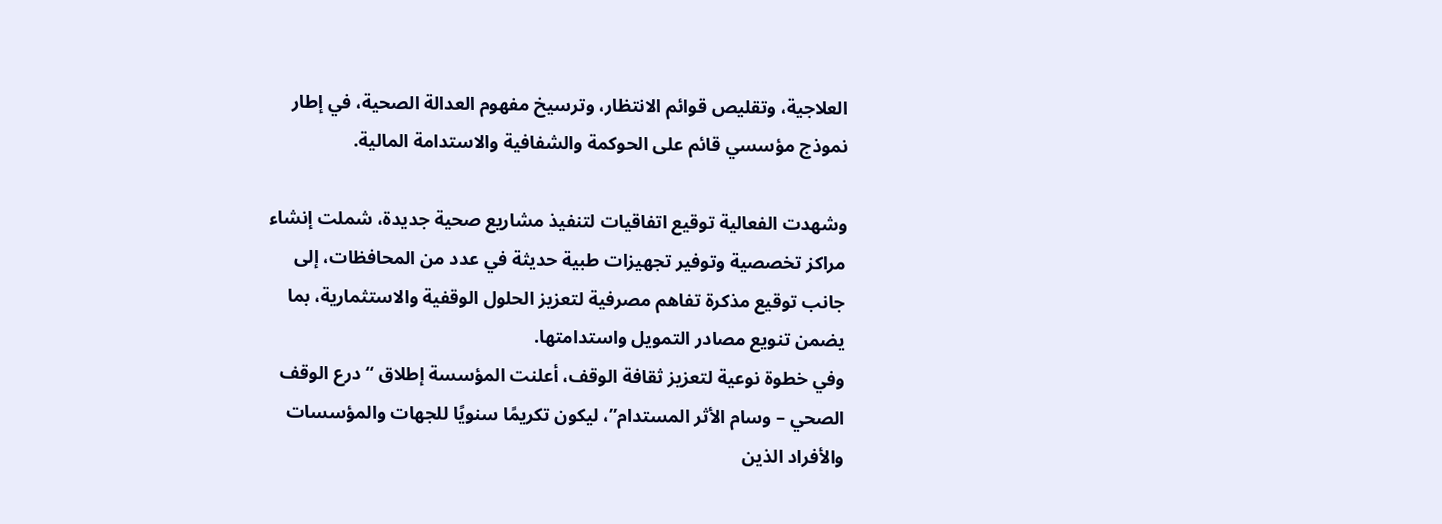العلاجية، وتقليص قوائم الانتظار، وترسيخ مفهوم العدالة الصحية، في إطار نموذج مؤسسي قائم على الحوكمة والشفافية والاستدامة المالية.

وشهدت الفعالية توقيع اتفاقيات لتنفيذ مشاريع صحية جديدة، شملت إنشاء مراكز تخصصية وتوفير تجهيزات طبية حديثة في عدد من المحافظات، إلى جانب توقيع مذكرة تفاهم مصرفية لتعزيز الحلول الوقفية والاستثمارية، بما يضمن تنويع مصادر التمويل واستدامتها.
وفي خطوة نوعية لتعزيز ثقافة الوقف، أعلنت المؤسسة إطلاق “درع الوقف الصحي – وسام الأثر المستدام”، ليكون تكريمًا سنويًا للجهات والمؤسسات والأفراد الذين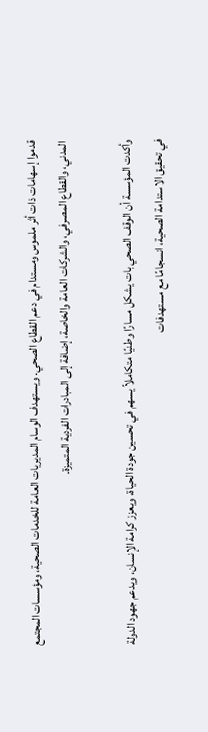قدموا إسهامات ذات أثر ملموس ومستدام في دعم القطاع الصحي. ويستهدف الوسام المديريات العامة للخدمات الصحية، ومؤسسات المجتمع المدني، والقطاع المصرفي، والشركات العامة والخاصة، إضافة إلى المبادرات الفردية المتميزة.

وأكدت المؤسسة أن الوقف الصحي بات يشكل مسارًا وطنيًا متكاملاً يسهم في تحسين جودة الحياة، ويعزز كرامة الإنسان، ويدعم جهود الدولة في تحقيق الاستدامة الصحية، انسجامًا مع مستهدفات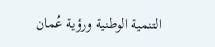التنمية الوطنية ورؤية عُمان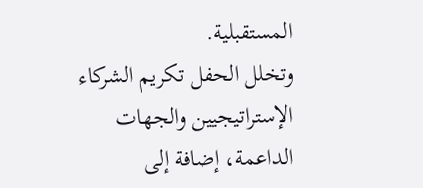المستقبلية.
وتخلل الحفل تكريم الشركاء الإستراتيجيين والجهات الداعمة، إضافة إلى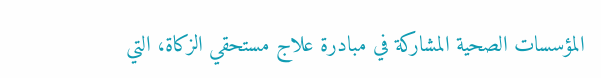المؤسسات الصحية المشاركة في مبادرة علاج مستحقي الزكاة، التي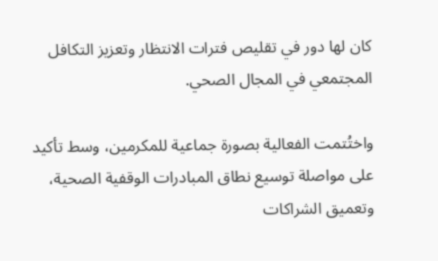كان لها دور في تقليص فترات الانتظار وتعزيز التكافل المجتمعي في المجال الصحي.

واختُتمت الفعالية بصورة جماعية للمكرمين، وسط تأكيد على مواصلة توسيع نطاق المبادرات الوقفية الصحية، وتعميق الشراكات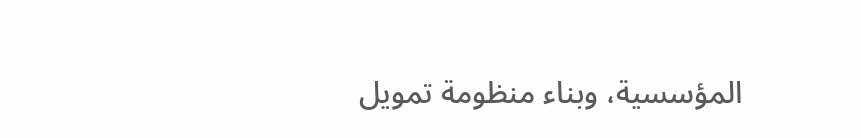المؤسسية، وبناء منظومة تمويل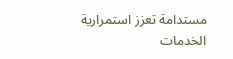مستدامة تعزز استمرارية الخدمات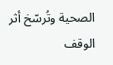الصحية وتُرسّخ أثر الوقف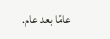عامًا بعد عام.